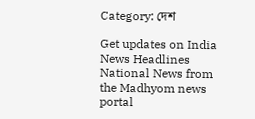Category: দেশ

Get updates on India News Headlines National News from the Madhyom news portal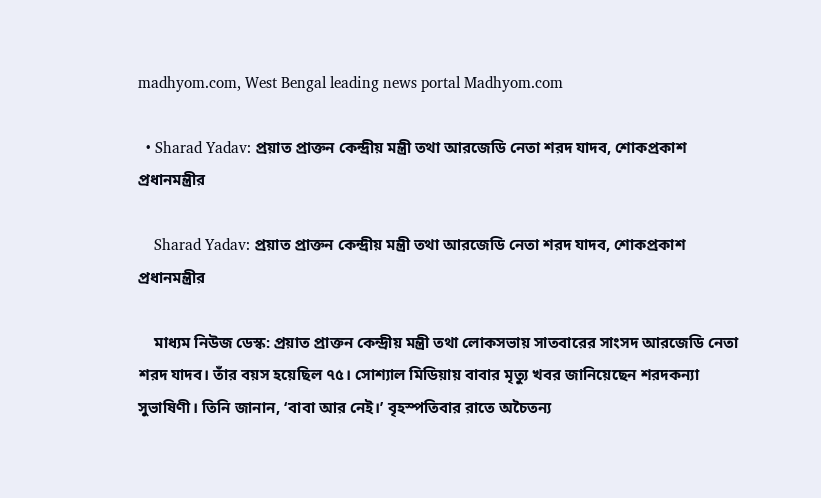madhyom.com, West Bengal leading news portal Madhyom.com

  • Sharad Yadav: প্রয়াত প্রাক্তন কেন্দ্রীয় মন্ত্রী তথা আরজেডি নেতা শরদ যাদব, শোকপ্রকাশ প্রধানমন্ত্রীর

    Sharad Yadav: প্রয়াত প্রাক্তন কেন্দ্রীয় মন্ত্রী তথা আরজেডি নেতা শরদ যাদব, শোকপ্রকাশ প্রধানমন্ত্রীর

    মাধ্যম নিউজ ডেস্ক: প্রয়াত প্রাক্তন কেন্দ্রীয় মন্ত্রী তথা লোকসভায় সাতবারের সাংসদ আরজেডি নেতা শরদ যাদব। তাঁর বয়স হয়েছিল ৭৫। সোশ্যাল মিডিয়ায় বাবার মৃত্যু খবর জানিয়েছেন শরদকন্যা সুভাষিণী। তিনি জানান, ‘বাবা আর নেই।’ বৃহস্পতিবার রাতে অচৈতন্য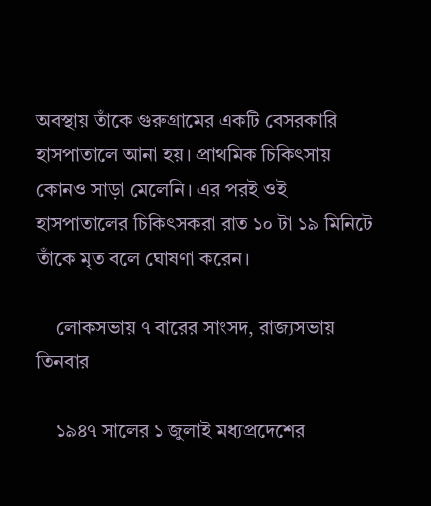অবস্থায় তাঁকে গুরুগ্রামের একটি বেসরকারি হাসপাতালে আনা হয়। প্রাথমিক চিকিৎসায় কোনও সাড়া মেলেনি। এর পরই ওই হাসপাতালের চিকিৎসকরা রাত ১০ টা ১৯ মিনিটে তাঁকে মৃত বলে ঘোষণা করেন।

    লোকসভায় ৭ বারের সাংসদ, রাজ্যসভায় তিনবার

    ১৯৪৭ সালের ১ জুলাই মধ্যপ্রদেশের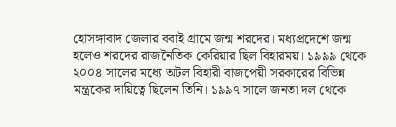হোসঙ্গাবাদ জেলার ববাই গ্রামে জন্ম শরদের। মধ্যপ্রদেশে জন্ম হলেও শরদের রাজনৈতিক কেরিয়ার ছিল বিহারময়। ১৯৯৯ থেকে ২০০৪ সালের মধ্যে অটল বিহারী বাজপেয়ী সরকারের বিভিন্ন মন্ত্রকের দায়িত্বে ছিলেন তিনি। ১৯৯৭ সালে জনতা দল থেকে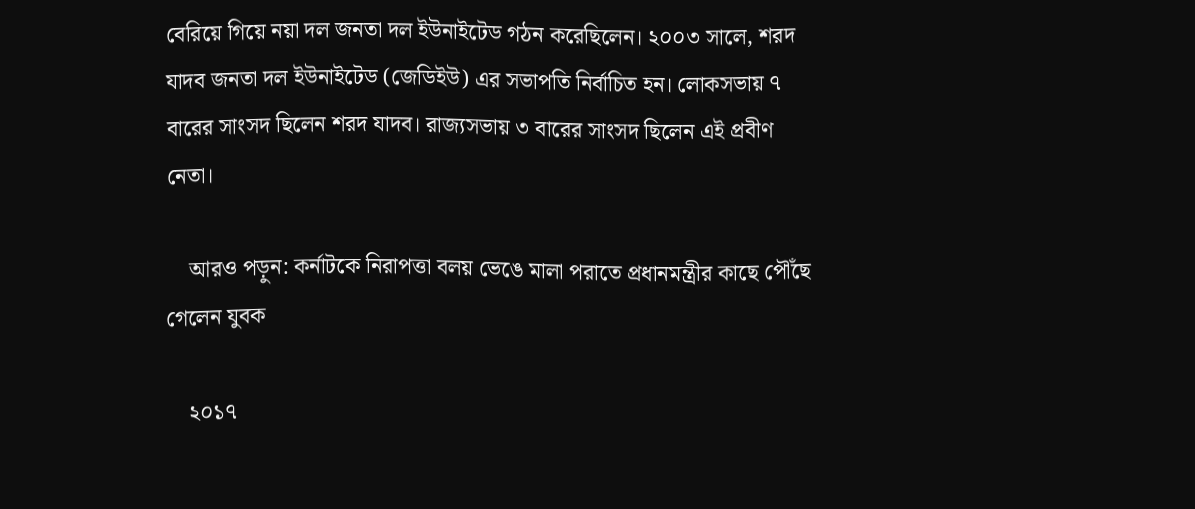বেরিয়ে গিয়ে নয়া দল জনতা দল ইউনাইটেড গঠন করেছিলেন। ২০০৩ সালে, শরদ যাদব জনতা দল ইউনাইটেড (জেডিইউ) এর সভাপতি নির্বাচিত হন। লোকসভায় ৭ বারের সাংসদ ছিলেন শরদ যাদব। রাজ্যসভায় ৩ বারের সাংসদ ছিলেন এই প্রবীণ নেতা।

    আরও পড়ুন: কর্নাটকে নিরাপত্তা বলয় ভেঙে মালা পরাতে প্রধানমন্ত্রীর কাছে পৌঁছে গেলেন যুবক

    ২০১৭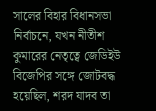সালের বিহার বিধানসভা নির্বাচনে, যখন নীতীশ কুমারের নেতৃত্বে জেডিইউ বিজেপির সঙ্গে জোটবদ্ধ হয়েছিল, শরদ যাদব তা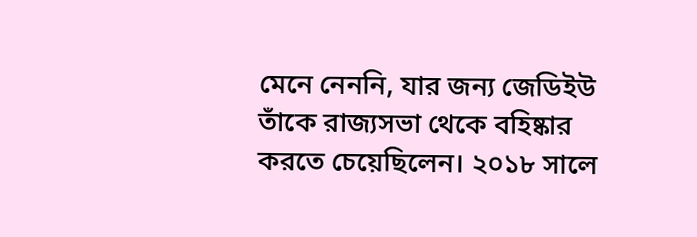মেনে নেননি, যার জন্য জেডিইউ তাঁকে রাজ্যসভা থেকে বহিষ্কার করতে চেয়েছিলেন। ২০১৮ সালে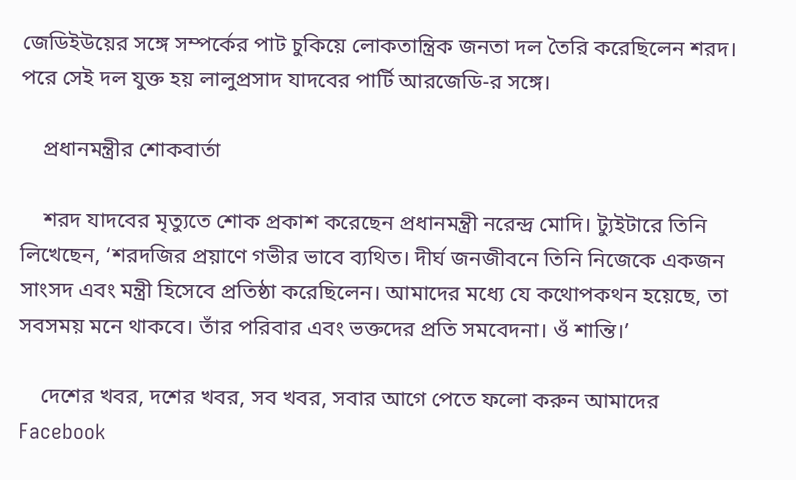জেডিইউয়ের সঙ্গে সম্পর্কের পাট চুকিয়ে লোকতান্ত্রিক জনতা দল তৈরি করেছিলেন শরদ। পরে সেই দল যুক্ত হয় লালুপ্রসাদ যাদবের পার্টি আরজেডি-র সঙ্গে।

    প্রধানমন্ত্রীর শোকবার্তা

    শরদ যাদবের মৃত্যুতে শোক প্রকাশ করেছেন প্রধানমন্ত্রী নরেন্দ্র মোদি। ট্যুইটারে তিনি লিখেছেন, ‘শরদজির প্রয়াণে গভীর ভাবে ব্যথিত। দীর্ঘ জনজীবনে তিনি নিজেকে একজন সাংসদ এবং মন্ত্রী হিসেবে প্রতিষ্ঠা করেছিলেন। আমাদের মধ্যে যে কথোপকথন হয়েছে, তা সবসময় মনে থাকবে। তাঁর পরিবার এবং ভক্তদের প্রতি সমবেদনা। ওঁ শান্তি।’

    দেশের খবর, দশের খবর, সব খবর, সবার আগে পেতে ফলো করুন আমাদের Facebook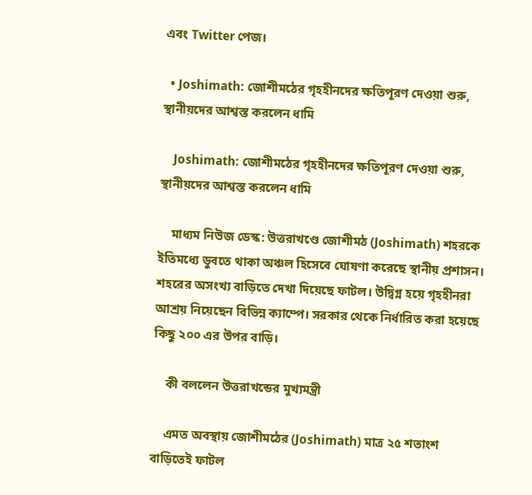এবং Twitter পেজ।

  • Joshimath: জোশীমঠের গৃহহীনদের ক্ষতিপূরণ দেওয়া শুরু, স্থানীয়দের আশ্বস্ত করলেন ধামি

    Joshimath: জোশীমঠের গৃহহীনদের ক্ষতিপূরণ দেওয়া শুরু, স্থানীয়দের আশ্বস্ত করলেন ধামি

    মাধ্যম নিউজ ডেস্ক: উত্তরাখণ্ডে জোশীমঠ (Joshimath) শহরকে ইতিমধ্যে ডুবতে থাকা অঞ্চল হিসেবে ঘোষণা করেছে স্থানীয় প্রশাসন। শহরের অসংখ্য বাড়িতে দেখা দিয়েছে ফাটল। উদ্বিগ্ন হয়ে গৃহহীনরা আশ্রয় নিয়েছেন বিভিন্ন ক্যাম্পে। সরকার থেকে নির্ধারিত করা হয়েছে কিছু ২০০ এর উপর বাড়ি।

    কী বললেন উত্তরাখন্ডের মুখ্যমন্ত্রী

    এমত অবস্থায় জোশীমঠের (Joshimath) মাত্র ২৫ শতাংশ বাড়িতেই ফাটল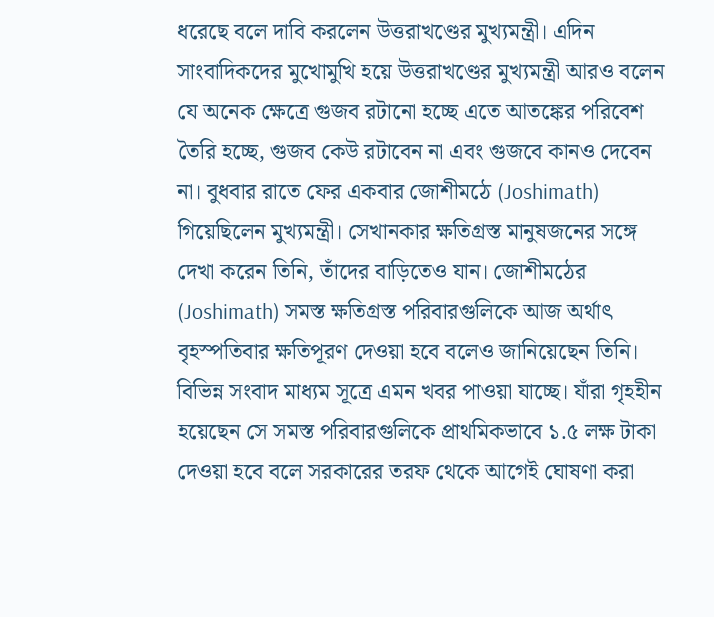ধরেছে বলে দাবি করলেন উত্তরাখণ্ডের মুখ্যমন্ত্রী। এদিন সাংবাদিকদের মুখোমুখি হয়ে উত্তরাখণ্ডের মুখ্যমন্ত্রী আরও বলেন যে অনেক ক্ষেত্রে গুজব রটানো হচ্ছে এতে আতঙ্কের পরিবেশ তৈরি হচ্ছে, গুজব কেউ রটাবেন না এবং গুজবে কানও দেবেন না। বুধবার রাতে ফের একবার জোশীমঠে (Joshimath) গিয়েছিলেন মুখ্যমন্ত্রী। সেখানকার ক্ষতিগ্রস্ত মানুষজনের সঙ্গে দেখা করেন তিনি, তাঁদের বাড়িতেও যান। জোশীমঠের (Joshimath) সমস্ত ক্ষতিগ্রস্ত পরিবারগুলিকে আজ অর্থাৎ বৃহস্পতিবার ক্ষতিপূরণ দেওয়া হবে বলেও জানিয়েছেন তিনি। বিভিন্ন সংবাদ মাধ্যম সূত্রে এমন খবর পাওয়া যাচ্ছে। যাঁরা গৃহহীন হয়েছেন সে সমস্ত পরিবারগুলিকে প্রাথমিকভাবে ১.৫ লক্ষ টাকা দেওয়া হবে বলে সরকারের তরফ থেকে আগেই ঘোষণা করা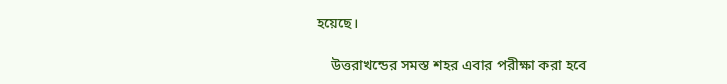হয়েছে।

    উত্তরাখন্ডের সমস্ত শহর এবার পরীক্ষা করা হবে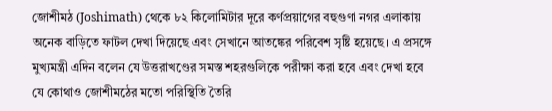জোশীমঠ (Joshimath) থেকে ৮২ কিলোমিটার দূরে কর্ণপ্রয়াগের বহুগুণা নগর এলাকায় অনেক বাড়িতে ফাটল দেখা দিয়েছে এবং সেখানে আতঙ্কের পরিবেশ সৃষ্টি হয়েছে। এ প্রসঙ্গে মুখ্যমন্ত্রী এদিন বলেন যে উত্তরাখণ্ডের সমস্ত শহরগুলিকে পরীক্ষা করা হবে এবং দেখা হবে যে কোথাও জোশীমঠের মতো পরিস্থিতি তৈরি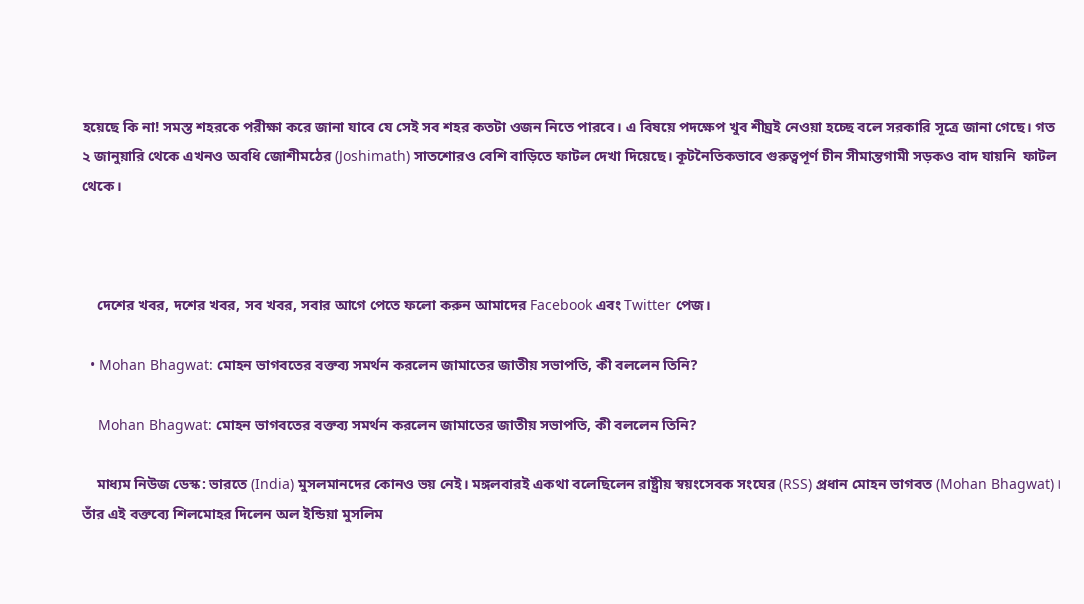হয়েছে কি না! সমস্ত শহরকে পরীক্ষা করে জানা যাবে যে সেই সব শহর কতটা ওজন নিতে পারবে। এ বিষয়ে পদক্ষেপ খুব শীঘ্রই নেওয়া হচ্ছে বলে সরকারি সূত্রে জানা গেছে। গত ২ জানুয়ারি থেকে এখনও অবধি জোশীমঠের (Joshimath) সাতশোরও বেশি বাড়িতে ফাটল দেখা দিয়েছে। কূটনৈতিকভাবে গুরুত্বপূর্ণ চীন সীমান্তগামী সড়কও বাদ যায়নি  ফাটল থেকে।



    দেশের খবর, দশের খবর, সব খবর, সবার আগে পেতে ফলো করুন আমাদের Facebook এবং Twitter পেজ।

  • Mohan Bhagwat: মোহন ভাগবতের বক্তব্য সমর্থন করলেন জামাতের জাতীয় সভাপতি, কী বললেন তিনি?

    Mohan Bhagwat: মোহন ভাগবতের বক্তব্য সমর্থন করলেন জামাতের জাতীয় সভাপতি, কী বললেন তিনি?

    মাধ্যম নিউজ ডেস্ক: ভারতে (India) মুসলমানদের কোনও ভয় নেই। মঙ্গলবারই একথা বলেছিলেন রাষ্ট্রীয় স্বয়ংসেবক সংঘের (RSS) প্রধান মোহন ভাগবত (Mohan Bhagwat)। তাঁর এই বক্তব্যে শিলমোহর দিলেন অল ইন্ডিয়া মুসলিম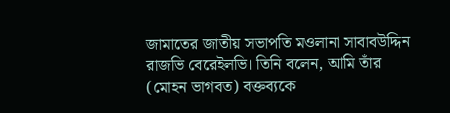জামাতের জাতীয় সভাপতি মওলানা সাবাবউদ্দিন রাজভি বেরেইলভি। তিনি বলেন, আমি তাঁর (মোহন ভাগবত) বক্তব্যকে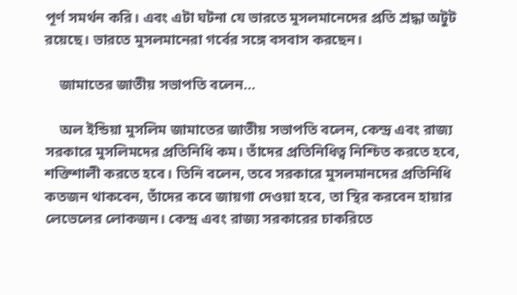পূর্ণ সমর্থন করি। এবং এটা ঘটনা যে ভারতে মুসলমানেদের প্রতি শ্রদ্ধা অটুট রয়েছে। ভারতে মুসলমানেরা গর্বের সঙ্গে বসবাস করছেন।

    জামাতের জাতীয় সভাপতি বলেন…

    অল ইন্ডিয়া মুসলিম জামাতের জাতীয় সভাপতি বলেন, কেন্দ্র এবং রাজ্য সরকারে মুসলিমদের প্রতিনিধি কম। তাঁদের প্রতিনিধিত্ব নিশ্চিত করতে হবে, শক্তিশালী করতে হবে। তিনি বলেন, তবে সরকারে মুসলমানদের প্রতিনিধি কতজন থাকবেন, তাঁদের কবে জায়গা দেওয়া হবে, তা স্থির করবেন হায়ার লেভেলের লোকজন। কেন্দ্র এবং রাজ্য সরকারের চাকরিতে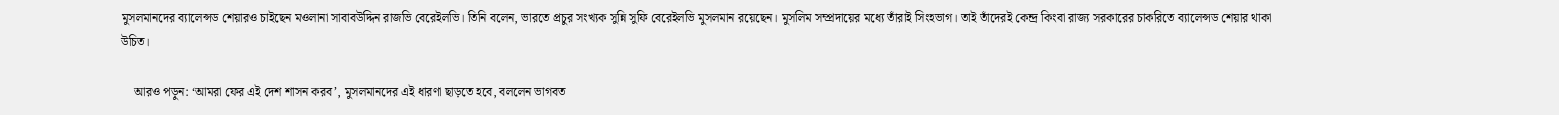মুসলমানদের ব্যালেন্সড শেয়ারও চাইছেন মওলানা সাবাবউদ্দিন রাজভি বেরেইলভি। তিনি বলেন, ভারতে প্রচুর সংখ্যক সুন্নি সুফি বেরেইলভি মুসলমান রয়েছেন। মুসলিম সম্প্রদায়ের মধ্যে তাঁরাই সিংহভাগ। তাই তাঁদেরই কেন্দ্র কিংবা রাজ্য সরকারের চাকরিতে ব্যালেন্সড শেয়ার থাকা উচিত।

    আরও পড়ুন: ‘আমরা ফের এই দেশ শাসন করব’, মুসলমানদের এই ধারণা ছাড়তে হবে, বললেন ভাগবত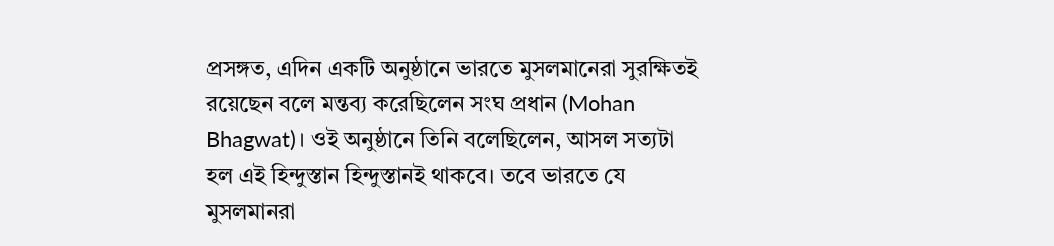প্রসঙ্গত, এদিন একটি অনুষ্ঠানে ভারতে মুসলমানেরা সুরক্ষিতই রয়েছেন বলে মন্তব্য করেছিলেন সংঘ প্রধান (Mohan Bhagwat)। ওই অনুষ্ঠানে তিনি বলেছিলেন, আসল সত্যটা হল এই হিন্দুস্তান হিন্দুস্তানই থাকবে। তবে ভারতে যে মুসলমানরা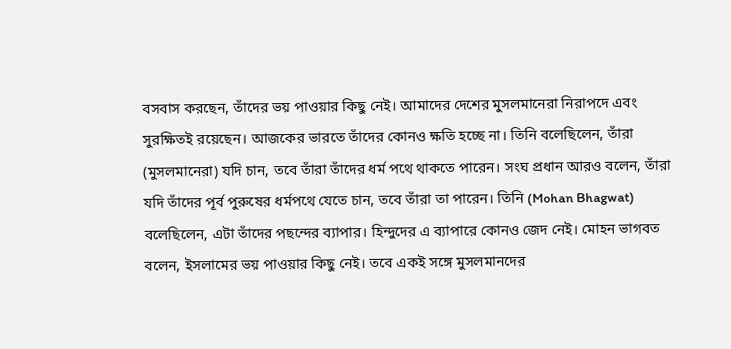বসবাস করছেন, তাঁদের ভয় পাওয়ার কিছু নেই। আমাদের দেশের মুসলমানেরা নিরাপদে এবং সুরক্ষিতই রয়েছেন। আজকের ভারতে তাঁদের কোনও ক্ষতি হচ্ছে না। তিনি বলেছিলেন, তাঁরা (মুসলমানেরা) যদি চান, তবে তাঁরা তাঁদের ধর্ম পথে থাকতে পারেন। সংঘ প্রধান আরও বলেন, তাঁরা যদি তাঁদের পূর্ব পুরুষের ধর্মপথে যেতে চান, তবে তাঁরা তা পারেন। তিনি (Mohan Bhagwat) বলেছিলেন, এটা তাঁদের পছন্দের ব্যাপার। হিন্দুদের এ ব্যাপারে কোনও জেদ নেই। মোহন ভাগবত বলেন, ইসলামের ভয় পাওয়ার কিছু নেই। তবে একই সঙ্গে মুসলমানদের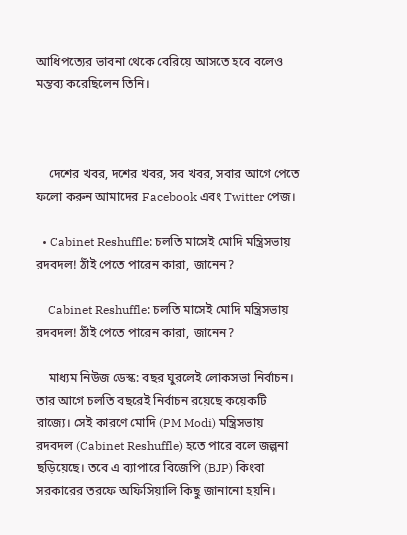আধিপত্যের ভাবনা থেকে বেরিয়ে আসতে হবে বলেও মন্তব্য করেছিলেন তিনি।



    দেশের খবর, দশের খবর, সব খবর, সবার আগে পেতে ফলো করুন আমাদের Facebook এবং Twitter পেজ।

  • Cabinet Reshuffle: চলতি মাসেই মোদি মন্ত্রিসভায় রদবদল! ঠাঁই পেতে পারেন কারা, জানেন?

    Cabinet Reshuffle: চলতি মাসেই মোদি মন্ত্রিসভায় রদবদল! ঠাঁই পেতে পারেন কারা, জানেন?

    মাধ্যম নিউজ ডেস্ক: বছর ঘুরলেই লোকসভা নির্বাচন। তার আগে চলতি বছরেই নির্বাচন রয়েছে কয়েকটি রাজ্যে। সেই কারণে মোদি (PM Modi) মন্ত্রিসভায় রদবদল (Cabinet Reshuffle) হতে পারে বলে জল্পনা ছড়িয়েছে। তবে এ ব্যাপারে বিজেপি (BJP) কিংবা সরকারের তরফে অফিসিয়ালি কিছু জানানো হয়নি।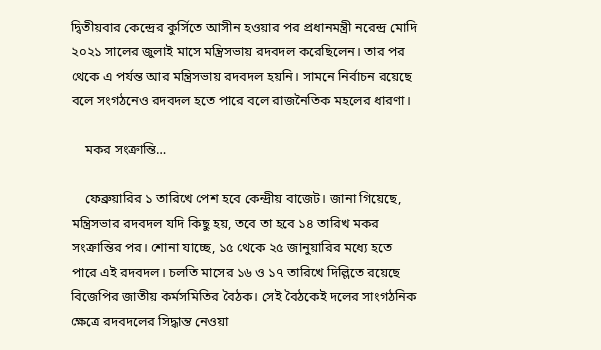দ্বিতীয়বার কেন্দ্রের কুর্সিতে আসীন হওয়ার পর প্রধানমন্ত্রী নরেন্দ্র মোদি ২০২১ সালের জুলাই মাসে মন্ত্রিসভায় রদবদল করেছিলেন। তার পর থেকে এ পর্যন্ত আর মন্ত্রিসভায় রদবদল হয়নি। সামনে নির্বাচন রয়েছে বলে সংগঠনেও রদবদল হতে পারে বলে রাজনৈতিক মহলের ধারণা।

    মকর সংক্রান্তি…

    ফেব্রুয়ারির ১ তারিখে পেশ হবে কেন্দ্রীয় বাজেট। জানা গিয়েছে, মন্ত্রিসভার রদবদল যদি কিছু হয়, তবে তা হবে ১৪ তারিখ মকর সংক্রান্তির পর। শোনা যাচ্ছে, ১৫ থেকে ২৫ জানুয়ারির মধ্যে হতে পারে এই রদবদল। চলতি মাসের ১৬ ও ১৭ তারিখে দিল্লিতে রয়েছে বিজেপির জাতীয় কর্মসমিতির বৈঠক। সেই বৈঠকেই দলের সাংগঠনিক ক্ষেত্রে রদবদলের সিদ্ধান্ত নেওয়া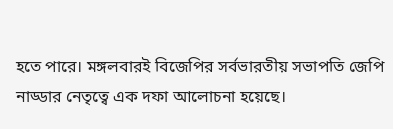হতে পারে। মঙ্গলবারই বিজেপির সর্বভারতীয় সভাপতি জেপি নাড্ডার নেতৃত্বে এক দফা আলোচনা হয়েছে।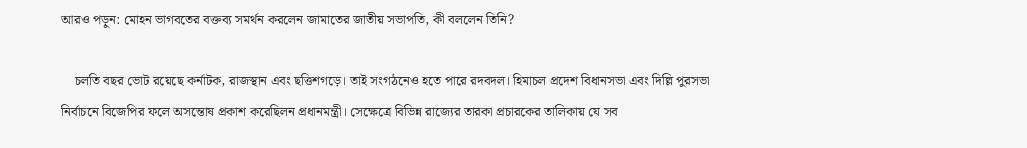আরও পড়ুন: মোহন ভাগবতের বক্তব্য সমর্থন করলেন জামাতের জাতীয় সভাপতি, কী বললেন তিনি?

    চলতি বছর ভোট রয়েছে কর্নাটক, রাজস্থান এবং ছত্তিশগড়ে। তাই সংগঠনেও হতে পারে রদবদল। হিমাচল প্রদেশ বিধানসভা এবং দিল্লি পুরসভা নির্বাচনে বিজেপির ফলে অসন্তোষ প্রকাশ করেছিলন প্রধানমন্ত্রী। সেক্ষেত্রে বিভিন্ন রাজ্যের তারকা প্রচারকের তালিকায় যে সব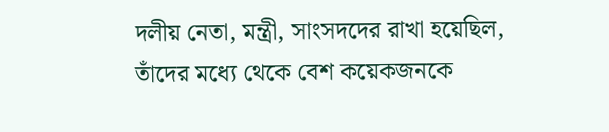দলীয় নেতা, মন্ত্রী, সাংসদদের রাখা হয়েছিল, তাঁদের মধ্যে থেকে বেশ কয়েকজনকে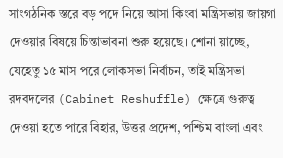সাংগঠনিক স্তরে বড় পদে নিয়ে আসা কিংবা মন্ত্রিসভায় জায়গা দেওয়ার বিষয়ে চিন্তাভাবনা শুরু হয়েছে। শোনা য়াচ্ছে, যেহেতু ১৫ মাস পরে লোকসভা নির্বাচন, তাই মন্ত্রিসভা রদবদলের (Cabinet Reshuffle) ক্ষেত্রে গুরুত্ব দেওয়া হতে পারে বিহার, উত্তর প্রদেশ, পশ্চিম বাংলা এবং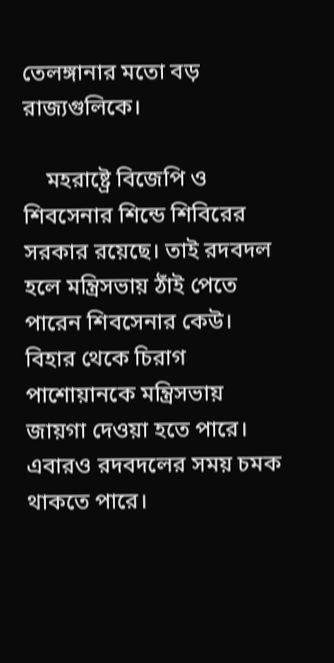তেলঙ্গানার মতো বড় রাজ্যগুলিকে।

    মহরাষ্ট্রে বিজেপি ও শিবসেনার শিন্ডে শিবিরের সরকার রয়েছে। তাই রদবদল হলে মন্ত্রিসভায় ঠাঁই পেতে পারেন শিবসেনার কেউ। বিহার থেকে চিরাগ পাশোয়ানকে মন্ত্রিসভায় জায়গা দেওয়া হতে পারে। এবারও রদবদলের সময় চমক থাকতে পারে।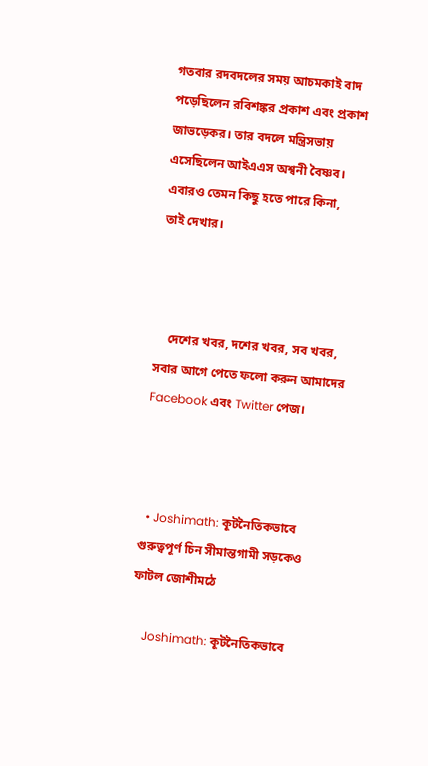গতবার রদবদলের সময় আচমকাই বাদ পড়েছিলেন রবিশঙ্কর প্রকাশ এবং প্রকাশ জাভড়েকর। তার বদলে মন্ত্রিসভায় এসেছিলেন আইএএস অশ্বনী বৈষ্ণব। এবারও তেমন কিছু হতে পারে কিনা, তাই দেখার।



    দেশের খবর, দশের খবর, সব খবর, সবার আগে পেতে ফলো করুন আমাদের Facebook এবং Twitter পেজ।



  • Joshimath: কূটনৈতিকভাবে গুরুত্বপূর্ণ চিন সীমান্তগামী সড়কেও ফাটল জোশীমঠে

    Joshimath: কূটনৈতিকভাবে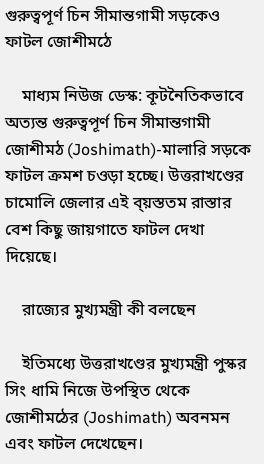গুরুত্বপূর্ণ চিন সীমান্তগামী সড়কেও ফাটল জোশীমঠে

    মাধ্যম নিউজ ডেস্ক: কূটনৈতিকভাবে অত্যন্ত গুরুত্বপূর্ণ চিন সীমান্তগামী জোশীমঠ (Joshimath)-মালারি সড়কে ফাটল ক্রমশ চওড়া হচ্ছে। উত্তরাখণ্ডের চামোলি জেলার এই ব্য়স্ততম রাস্তার বেশ কিছু জায়গাতে ফাটল দেখা দিয়েছে।

    রাজ্যের মুখ্যমন্ত্রী কী বলছেন

    ইতিমধ্যে উত্তরাখণ্ডের মুখ্যমন্ত্রী পুস্কর সিং ধামি নিজে উপস্থিত থেকে জোশীমঠের (Joshimath) অবনমন এবং ফাটল দেখেছেন।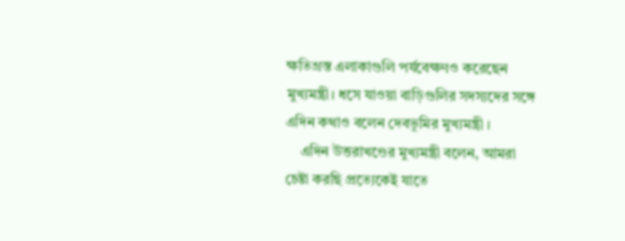ক্ষতিগ্রস্ত এলাকাগুলি পর্যবেক্ষণও করেছেন মুখ্যমন্ত্রী। ধসে যাওয়া বাড়িগুলির সদস্যদের সঙ্গে এদিন কথাও বলেন দেবভূমির মুখ্যমন্ত্রী ।
    এদিন উত্তরাখণ্ডের মুখ্যমন্ত্রী বলেন, আমরা চেষ্টা করছি প্রত্যেকেই যাতে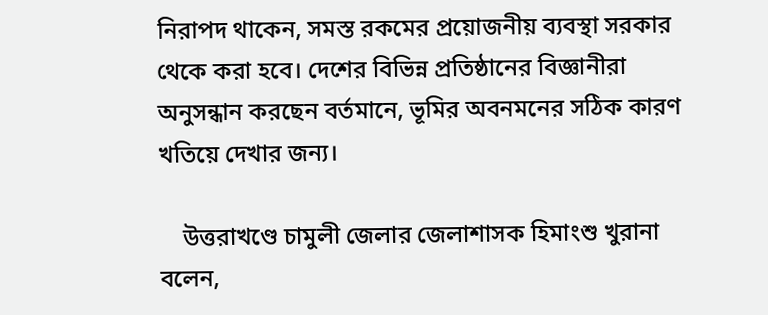নিরাপদ থাকেন, সমস্ত রকমের প্রয়োজনীয় ব্যবস্থা সরকার থেকে করা হবে। দেশের বিভিন্ন প্রতিষ্ঠানের বিজ্ঞানীরা অনুসন্ধান করছেন বর্তমানে, ভূমির অবনমনের সঠিক কারণ খতিয়ে দেখার জন্য।

    উত্তরাখণ্ডে চামুলী জেলার জেলাশাসক হিমাংশু খুরানা বলেন,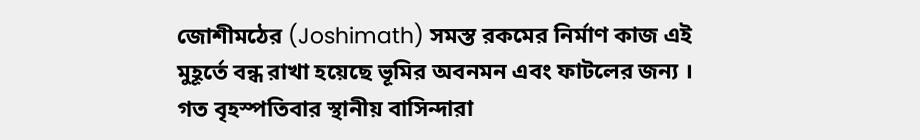জোশীমঠের (Joshimath) সমস্ত রকমের নির্মাণ কাজ এই মুহূর্তে বন্ধ রাখা হয়েছে ভূমির অবনমন এবং ফাটলের জন্য । গত বৃহস্পতিবার স্থানীয় বাসিন্দারা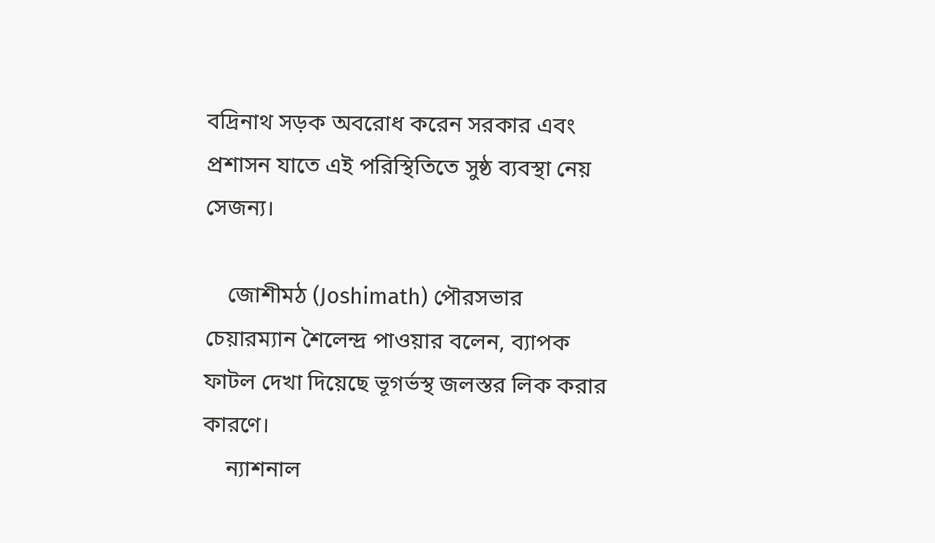বদ্রিনাথ সড়ক অবরোধ করেন সরকার এবং প্রশাসন যাতে এই পরিস্থিতিতে সুষ্ঠ ব্যবস্থা নেয় সেজন্য।

    জোশীমঠ (Joshimath) পৌরসভার চেয়ারম্যান শৈলেন্দ্র পাওয়ার বলেন, ব্যাপক ফাটল দেখা দিয়েছে ভূগর্ভস্থ জলস্তর লিক করার কারণে।
    ন্যাশনাল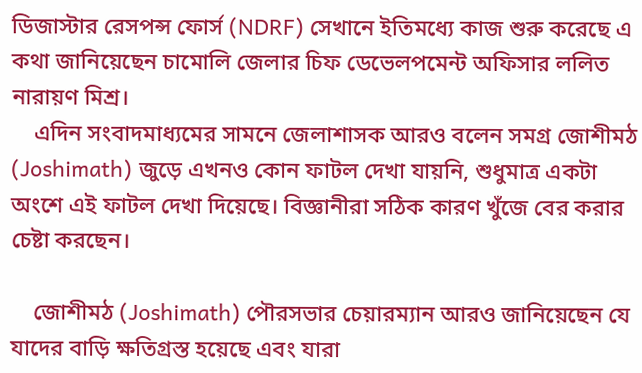ডিজাস্টার রেসপন্স ফোর্স (NDRF) সেখানে ইতিমধ্যে কাজ শুরু করেছে এ কথা জানিয়েছেন চামোলি জেলার চিফ ডেভেলপমেন্ট অফিসার ললিত নারায়ণ মিশ্র।
    এদিন সংবাদমাধ্যমের সামনে জেলাশাসক আরও বলেন সমগ্র জোশীমঠ (Joshimath) জুড়ে এখনও কোন ফাটল দেখা যায়নি, শুধুমাত্র একটা অংশে এই ফাটল দেখা দিয়েছে। বিজ্ঞানীরা সঠিক কারণ খুঁজে বের করার চেষ্টা করছেন।

    জোশীমঠ (Joshimath) পৌরসভার চেয়ারম্যান আরও জানিয়েছেন যে যাদের বাড়ি ক্ষতিগ্রস্ত হয়েছে এবং যারা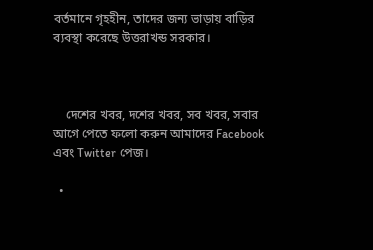বর্তমানে গৃহহীন, তাদের জন্য ভাড়ায় বাড়ির ব্যবস্থা করেছে উত্তরাখন্ড সরকার।



    দেশের খবর, দশের খবর, সব খবর, সবার আগে পেতে ফলো করুন আমাদের Facebook এবং Twitter পেজ।

  •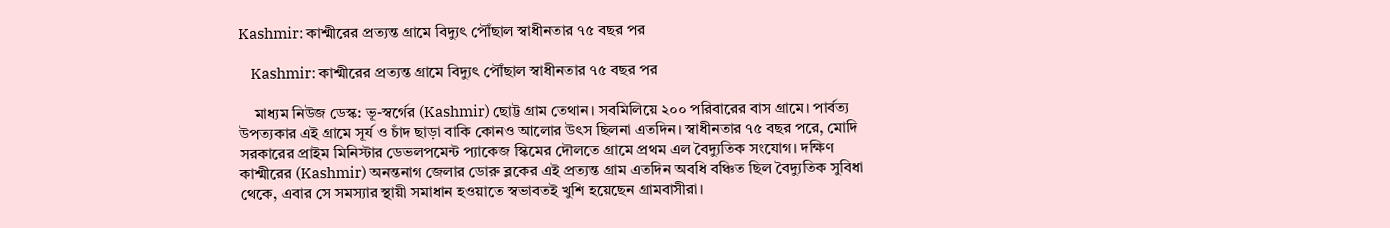Kashmir: কাশ্মীরের প্রত্যন্ত গ্রামে বিদ্যুৎ পৌঁছাল স্বাধীনতার ৭৫ বছর পর

    Kashmir: কাশ্মীরের প্রত্যন্ত গ্রামে বিদ্যুৎ পৌঁছাল স্বাধীনতার ৭৫ বছর পর

    মাধ্যম নিউজ ডেস্ক: ভূ-স্বর্গের (Kashmir) ছোট্ট গ্রাম তেথান। সবমিলিয়ে ২০০ পরিবারের বাস গ্রামে। পার্বত্য উপত্যকার এই গ্রামে সূর্য ও চাঁদ ছাড়া বাকি কোনও আলোর উৎস ছিলনা এতদিন। স্বাধীনতার ৭৫ বছর পরে, মোদি সরকারের প্রাইম মিনিস্টার ডেভলপমেন্ট প্যাকেজ স্কিমের দৌলতে গ্রামে প্রথম এল বৈদ্যুতিক সংযোগ। দক্ষিণ কাশ্মীরের (Kashmir) অনন্তনাগ জেলার ডোরু ব্লকের এই প্রত্যন্ত গ্রাম এতদিন অবধি বঞ্চিত ছিল বৈদ্যুতিক সুবিধা থেকে, এবার সে সমস্যার স্থায়ী সমাধান হওয়াতে স্বভাবতই খুশি হয়েছেন গ্রামবাসীরা।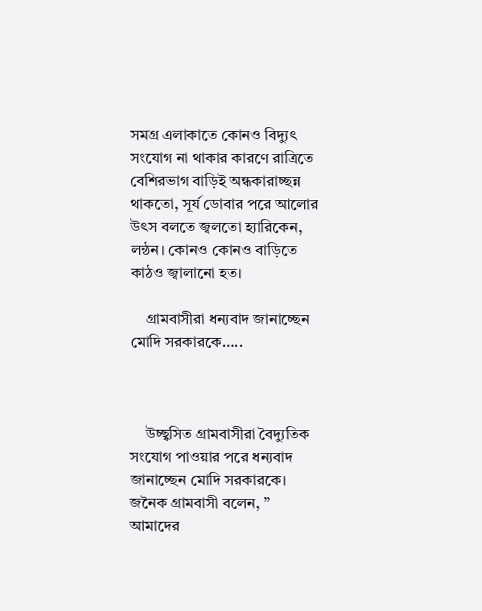সমগ্র এলাকাতে কোনও বিদ্যুৎ সংযোগ না থাকার কারণে রাত্রিতে বেশিরভাগ বাড়িই অন্ধকারাচ্ছন্ন থাকতো, সূর্য ডোবার পরে আলোর উৎস বলতে জ্বলতো হ্যারিকেন, লন্ঠন। কোনও কোনও বাড়িতে কাঠও জ্বালানো হত।

    গ্রামবাসীরা ধন্যবাদ জানাচ্ছেন মোদি সরকারকে…..



    উচ্ছ্বসিত গ্রামবাসীরা বৈদ্যুতিক সংযোগ পাওয়ার পরে ধন্যবাদ জানাচ্ছেন মোদি সরকারকে। জনৈক গ্রামবাসী বলেন, ” আমাদের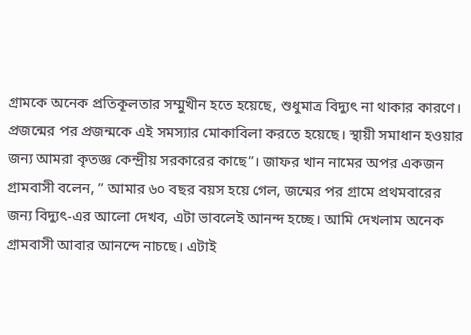গ্রামকে অনেক প্রতিকূলতার সম্মুখীন হতে হয়েছে, শুধুমাত্র বিদ্যুৎ না থাকার কারণে। প্রজন্মের পর প্রজন্মকে এই সমস্যার মোকাবিলা করতে হয়েছে। স্থায়ী সমাধান হওয়ার জন্য আমরা কৃতজ্ঞ কেন্দ্রীয় সরকারের কাছে”। জাফর খান নামের অপর একজন গ্রামবাসী বলেন, ” আমার ৬০ বছর বয়স হয়ে গেল, জন্মের পর গ্রামে প্রথমবারের জন্য বিদ্যুৎ-এর আলো দেখব, এটা ভাবলেই আনন্দ হচ্ছে। আমি দেখলাম অনেক গ্রামবাসী আবার আনন্দে নাচছে। এটাই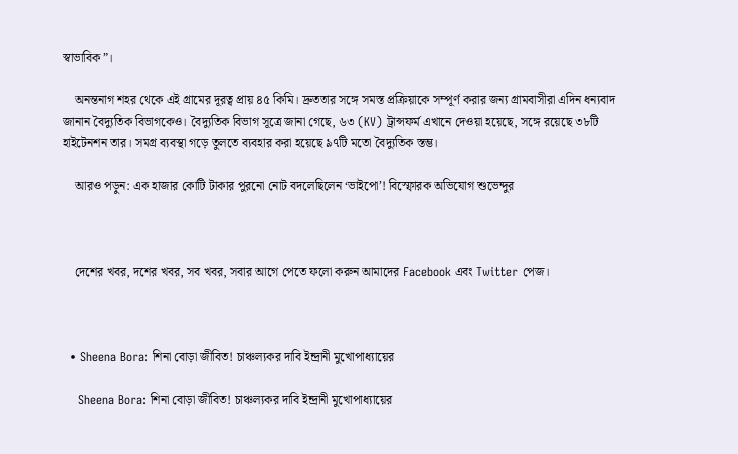স্বাভাবিক”।

    অনন্তনাগ শহর থেকে এই গ্রামের দূরত্ব প্রায় ৪৫ কিমি। দ্রুততার সঙ্গে সমস্ত প্রক্রিয়াকে সম্পূর্ণ করার জন্য গ্রামবাসীরা এদিন ধন্যবাদ জানান বৈদ্যুতিক বিভাগকেও। বৈদ্যুতিক বিভাগ সূত্রে জানা গেছে, ৬৩ (KV) ট্রান্সফর্ম এখানে দেওয়া হয়েছে, সঙ্গে রয়েছে ৩৮টি হাইটেনশন তার। সমগ্র ব্যবস্থা গড়ে তুলতে ব্যবহার করা হয়েছে ৯৭টি মতো বৈদ্যুতিক স্তম্ভ।

    আরও পড়ুন: এক হাজার কোটি টাকার পুরনো নোট বদলেছিলেন ‘ভাইপো’! বিস্ফোরক অভিযোগ শুভেন্দুর



    দেশের খবর, দশের খবর, সব খবর, সবার আগে পেতে ফলো করুন আমাদের Facebook এবং Twitter পেজ।



  • Sheena Bora: শিনা বোড়া জীবিত! চাঞ্চল্যকর দাবি ইন্দ্রানী মুখোপাধ্যায়ের

    Sheena Bora: শিনা বোড়া জীবিত! চাঞ্চল্যকর দাবি ইন্দ্রানী মুখোপাধ্যায়ের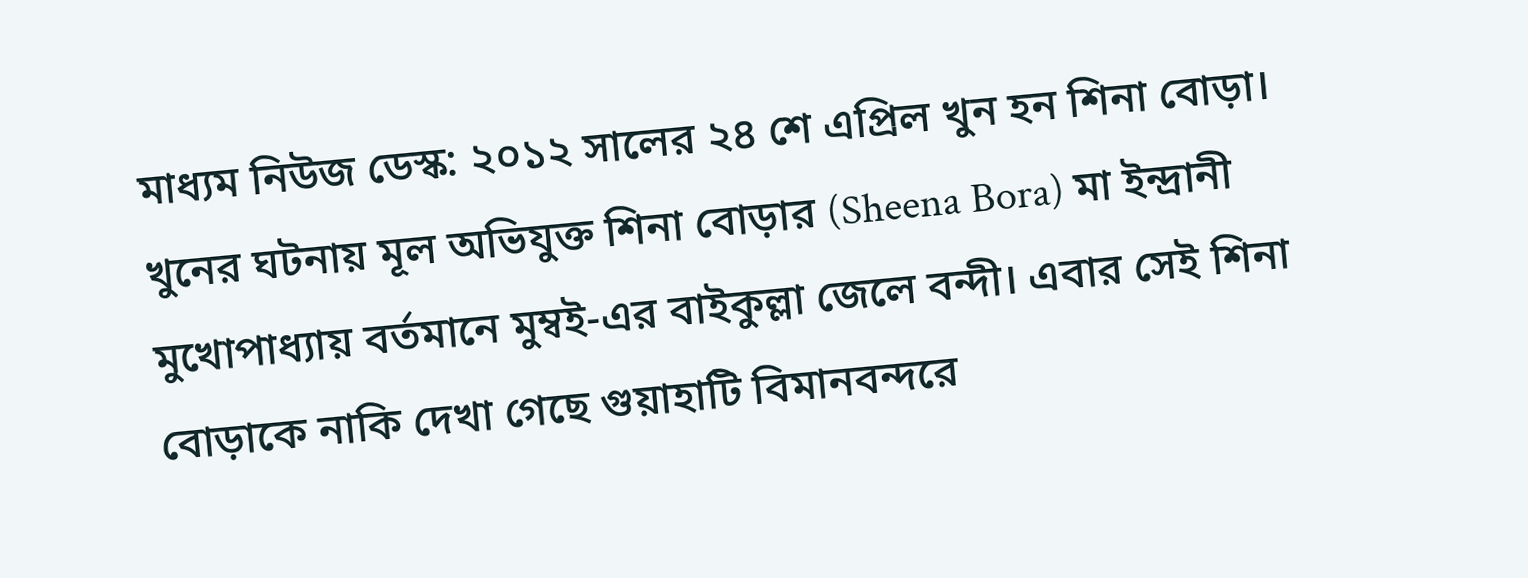মাধ্যম নিউজ ডেস্ক: ২০১২ সালের ২৪ শে এপ্রিল খুন হন শিনা বোড়া। খুনের ঘটনায় মূল অভিযুক্ত শিনা বোড়ার (Sheena Bora) মা ইন্দ্রানী মুখোপাধ্যায় বর্তমানে মুম্বই-এর বাইকুল্লা জেলে বন্দী। এবার সেই শিনা বোড়াকে নাকি দেখা গেছে গুয়াহাটি বিমানবন্দরে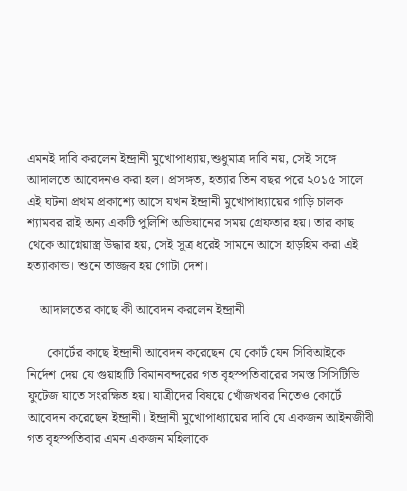এমনই দাবি করলেন ইন্দ্রানী মুখোপাধ্যায়,শুধুমাত্র দাবি নয়, সেই সঙ্গে আদালতে আবেদনও করা হল। প্রসঙ্গত, হত্যার তিন বছর পরে ২০১৫ সালে এই ঘটনা প্রথম প্রকাশ্যে আসে যখন ইন্দ্রানী মুখোপাধ্যায়ের গাড়ি চালক শ্যামবর রাই অন্য একটি পুলিশি অভিযানের সময় গ্রেফতার হয়। তার কাছ থেকে আগ্নেয়াস্ত্র উদ্ধার হয়, সেই সূত্র ধরেই সামনে আসে হাড়হিম করা এই হত্যাকান্ড। শুনে তাজ্জব হয় গোটা দেশ।

    আদালতের কাছে কী আবেদন করলেন ইন্দ্রানী

      কোর্টের কাছে ইন্দ্রানী আবেদন করেছেন যে কোর্ট যেন সিবিআইকে নির্দেশ দেয় যে গুয়াহাটি বিমানবন্দরের গত বৃহস্পতিবারের সমস্ত সিসিটিভি ফুটেজ যাতে সংরক্ষিত হয়। যাত্রীদের বিষয়ে খোঁজখবর নিতেও কোর্টে আবেদন করেছেন ইন্দ্রানী। ইন্দ্রানী মুখোপাধ্যায়ের দাবি যে একজন আইনজীবী গত বৃহস্পতিবার এমন একজন মহিলাকে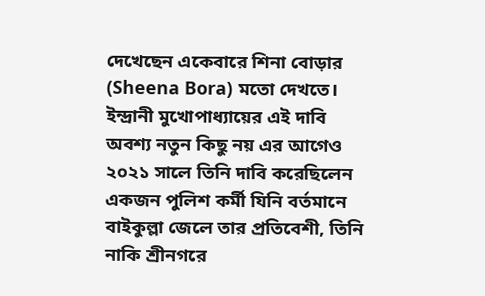দেখেছেন একেবারে শিনা বোড়ার (Sheena Bora) মতো দেখতে। ইন্দ্রানী মুখোপাধ্যায়ের এই দাবি অবশ্য নতুন কিছু নয় এর আগেও ২০২১ সালে তিনি দাবি করেছিলেন একজন পুলিশ কর্মী যিনি বর্তমানে বাইকুল্লা জেলে তার প্রতিবেশী, তিনি নাকি শ্রীনগরে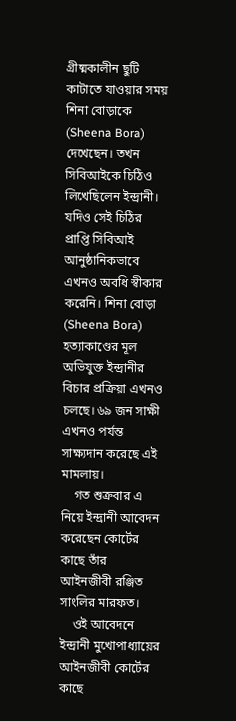গ্রীষ্মকালীন ছুটি কাটাতে যাওয়ার সময় শিনা বোড়াকে (Sheena Bora) দেখেছেন। তখন সিবিআইকে চিঠিও লিখেছিলেন ইন্দ্রানী। যদিও সেই চিঠির প্রাপ্তি সিবিআই আনুষ্ঠানিকভাবে এখনও অবধি স্বীকার করেনি। শিনা বোড়া (Sheena Bora) হত্যাকাণ্ডের মূল অভিযুক্ত ইন্দ্রানীর বিচার প্রক্রিয়া এখনও চলছে। ৬৯ জন সাক্ষী এখনও পর্যন্ত সাক্ষ্যদান করেছে এই মামলায়।
    গত শুক্রবার এ নিয়ে ইন্দ্রানী আবেদন করেছেন কোর্টের কাছে তাঁর  আইনজীবী রঞ্জিত সাংলির মারফত।
    ওই আবেদনে ইন্দ্রানী মুখোপাধ্যায়ের আইনজীবী কোর্টের কাছে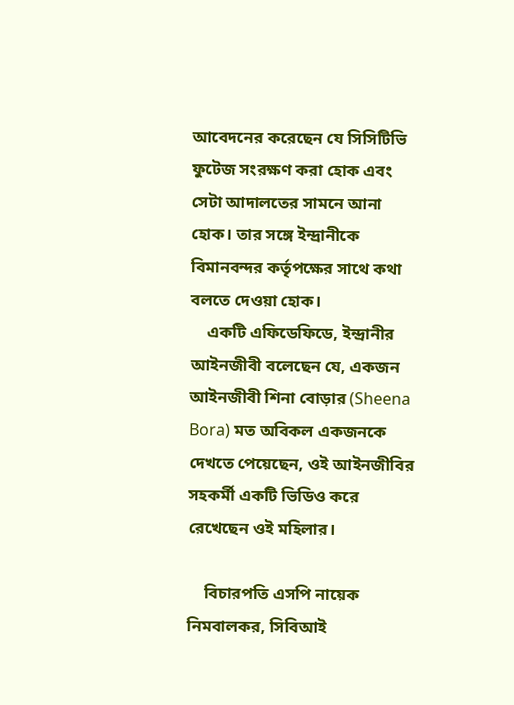আবেদনের করেছেন যে সিসিটিভি ফুটেজ সংরক্ষণ করা হোক এবং সেটা আদালতের সামনে আনা হোক। তার সঙ্গে ইন্দ্রানীকে বিমানবন্দর কর্তৃপক্ষের সাথে কথা বলতে দেওয়া হোক।
    একটি এফিডেফিডে, ইন্দ্রানীর আইনজীবী বলেছেন যে, একজন আইনজীবী শিনা বোড়ার (Sheena Bora) মত অবিকল একজনকে দেখতে পেয়েছেন, ওই আইনজীবির সহকর্মী একটি ভিডিও করে রেখেছেন ওই মহিলার।

    বিচারপতি এসপি নায়েক নিমবালকর, সিবিআই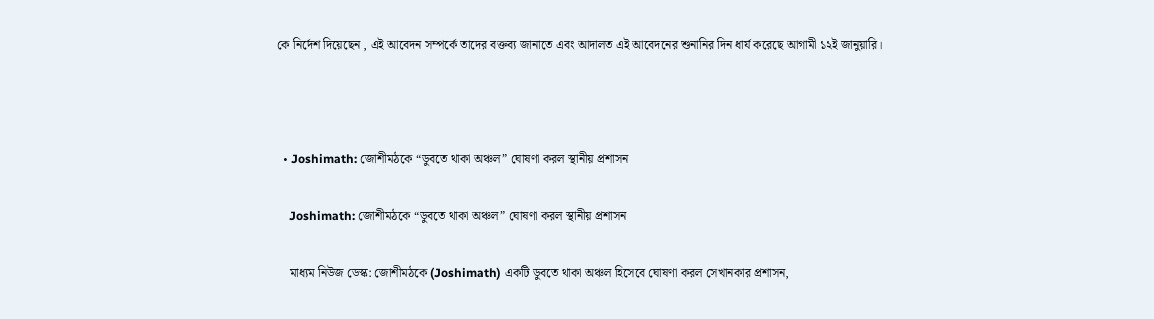কে নির্দেশ দিয়েছেন , এই আবেদন সম্পর্কে তাদের বক্তব্য জানাতে এবং আদালত এই আবেদনের শুনানির দিন ধার্য করেছে আগামী ১২ই জানুয়ারি।



  • Joshimath: জোশীমঠকে “ডুবতে থাকা অঞ্চল” ঘোষণা করল স্থানীয় প্রশাসন

    Joshimath: জোশীমঠকে “ডুবতে থাকা অঞ্চল” ঘোষণা করল স্থানীয় প্রশাসন

    মাধ্যম নিউজ ডেস্ক: জোশীমঠকে (Joshimath) একটি ডুবতে থাকা অঞ্চল হিসেবে ঘোষণা করল সেখানকার প্রশাসন,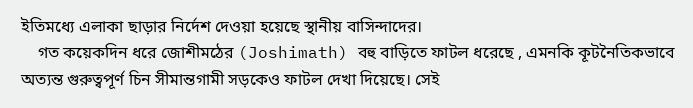ইতিমধ্যে এলাকা ছাড়ার নির্দেশ দেওয়া হয়েছে স্থানীয় বাসিন্দাদের।
    গত কয়েকদিন ধরে জোশীমঠের (Joshimath) বহু বাড়িতে ফাটল ধরেছে , এমনকি কূটনৈতিকভাবে অত্যন্ত গুরুত্বপূর্ণ চিন সীমান্তগামী সড়কেও ফাটল দেখা দিয়েছে। সেই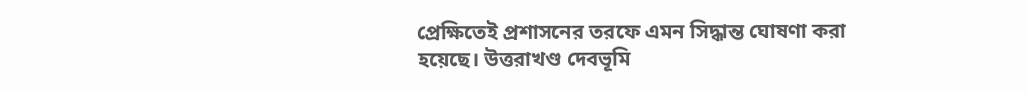প্রেক্ষিতেই প্রশাসনের তরফে এমন সিদ্ধান্ত ঘোষণা করা হয়েছে। উত্তরাখণ্ড দেবভূমি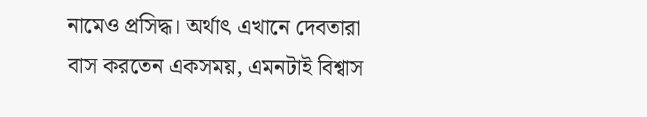নামেও প্রসিদ্ধ। অর্থাৎ এখানে দেবতারা বাস করতেন একসময়, এমনটাই বিশ্বাস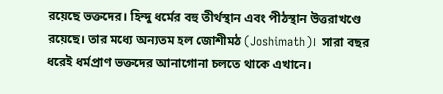রয়েছে ভক্তদের। হিন্দু ধর্মের বহু তীর্থস্থান এবং পীঠস্থান উত্তরাখণ্ডে রয়েছে। তার মধ্যে অন্যতম হল জোশীমঠ (Joshimath)।  সারা বছর ধরেই ধর্মপ্রাণ ভক্তদের আনাগোনা চলতে থাকে এখানে।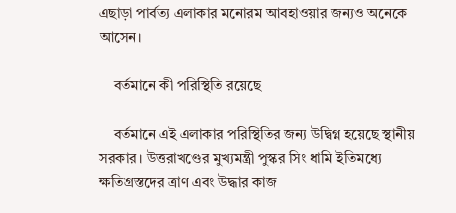এছাড়া পার্বত্য এলাকার মনোরম আবহাওয়ার জন্যও অনেকে আসেন।

    বর্তমানে কী পরিস্থিতি রয়েছে

    বর্তমানে এই এলাকার পরিস্থিতির জন্য উদ্বিগ্ন হয়েছে স্থানীয় সরকার। উত্তরাখণ্ডের মুখ্যমন্ত্রী পুস্কর সিং ধামি ইতিমধ্যে ক্ষতিগ্রস্তদের ত্রাণ এবং উদ্ধার কাজ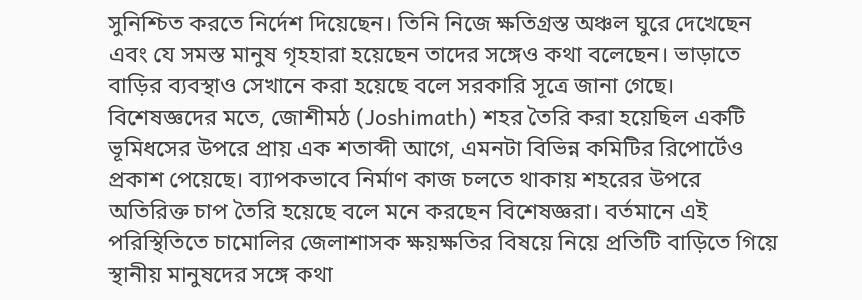সুনিশ্চিত করতে নির্দেশ দিয়েছেন। তিনি নিজে ক্ষতিগ্রস্ত অঞ্চল ঘুরে দেখেছেন এবং যে সমস্ত মানুষ গৃহহারা হয়েছেন তাদের সঙ্গেও কথা বলেছেন। ভাড়াতে বাড়ির ব্যবস্থাও সেখানে করা হয়েছে বলে সরকারি সূত্রে জানা গেছে। বিশেষজ্ঞদের মতে, জোশীমঠ (Joshimath) শহর তৈরি করা হয়েছিল একটি ভূমিধসের উপরে প্রায় এক শতাব্দী আগে, এমনটা বিভিন্ন কমিটির রিপোর্টেও প্রকাশ পেয়েছে। ব্যাপকভাবে নির্মাণ কাজ চলতে থাকায় শহরের উপরে অতিরিক্ত চাপ তৈরি হয়েছে বলে মনে করছেন বিশেষজ্ঞরা। বর্তমানে এই পরিস্থিতিতে চামোলির জেলাশাসক ক্ষয়ক্ষতির বিষয়ে নিয়ে প্রতিটি বাড়িতে গিয়ে স্থানীয় মানুষদের সঙ্গে কথা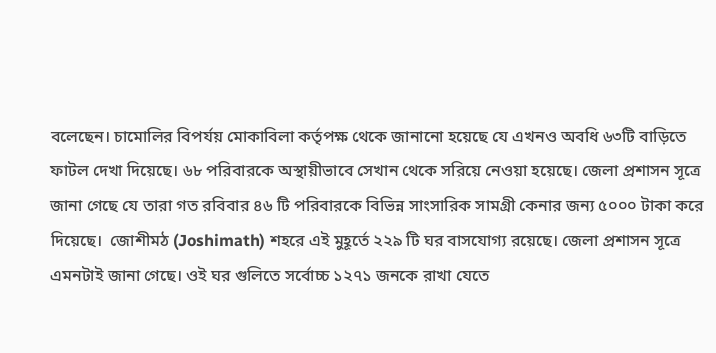বলেছেন। চামোলির বিপর্যয় মোকাবিলা কর্তৃপক্ষ থেকে জানানো হয়েছে যে এখনও অবধি ৬৩টি বাড়িতে ফাটল দেখা দিয়েছে। ৬৮ পরিবারকে অস্থায়ীভাবে সেখান থেকে সরিয়ে নেওয়া হয়েছে। জেলা প্রশাসন সূত্রে জানা গেছে যে তারা গত রবিবার ৪৬ টি পরিবারকে বিভিন্ন সাংসারিক সামগ্রী কেনার জন্য ৫০০০ টাকা করে দিয়েছে।  জোশীমঠ (Joshimath) শহরে এই মুহূর্তে ২২৯ টি ঘর বাসযোগ্য রয়েছে। জেলা প্রশাসন সূত্রে এমনটাই জানা গেছে। ওই ঘর গুলিতে সর্বোচ্চ ১২৭১ জনকে রাখা যেতে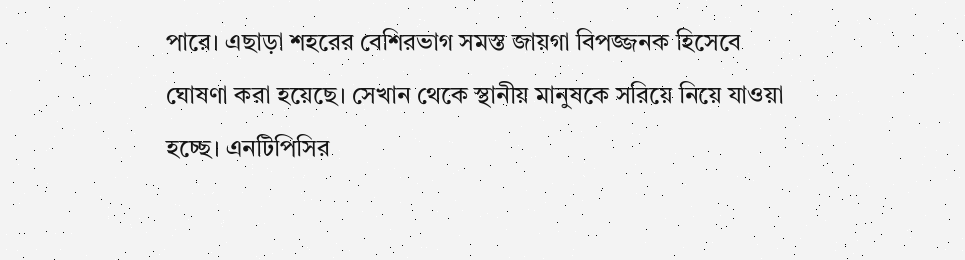পারে। এছাড়া শহরের বেশিরভাগ সমস্ত জায়গা বিপজ্জনক হিসেবে ঘোষণা করা হয়েছে। সেখান থেকে স্থানীয় মানুষকে সরিয়ে নিয়ে যাওয়া হচ্ছে। এনটিপিসির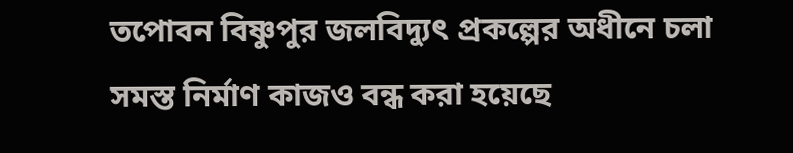তপোবন বিষ্ণুপুর জলবিদ্যুৎ প্রকল্পের অধীনে চলা সমস্ত নির্মাণ কাজও বন্ধ করা হয়েছে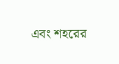এবং শহরের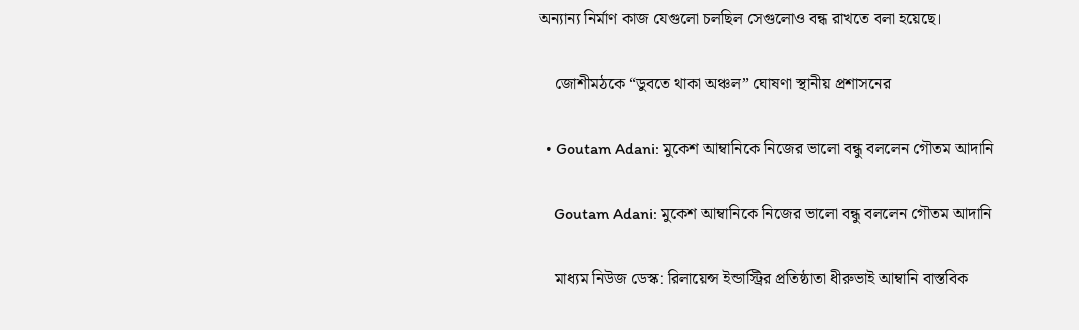অন্যান্য নির্মাণ কাজ যেগুলো চলছিল সেগুলোও বন্ধ রাখতে বলা হয়েছে।

    জোশীমঠকে “ডুবতে থাকা অঞ্চল” ঘোষণা স্থানীয় প্রশাসনের

  • Goutam Adani: মুকেশ আম্বানিকে নিজের ভালো বন্ধু বললেন গৌতম আদানি

    Goutam Adani: মুকেশ আম্বানিকে নিজের ভালো বন্ধু বললেন গৌতম আদানি

    মাধ্যম নিউজ ডেস্ক: রিলায়েন্স ইন্ডাস্ট্রির প্রতিষ্ঠাতা ধীরুভাই আম্বানি বাস্তবিক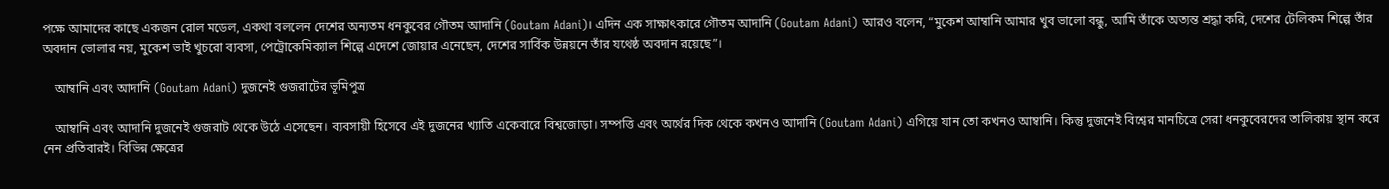পক্ষে আমাদের কাছে একজন রোল মডেল, একথা বললেন দেশের অন্যতম ধনকুবের গৌতম আদানি (Goutam Adani)। এদিন এক সাক্ষাৎকারে গৌতম আদানি (Goutam Adani) আরও বলেন, “মুকেশ আম্বানি আমার খুব ভালো বন্ধু, আমি তাঁকে অত্যন্ত শ্রদ্ধা করি, দেশের টেলিকম শিল্পে তাঁর অবদান ভোলার নয়, মুকেশ ভাই খুচরো ব্যবসা, পেট্রোকেমিক্যাল শিল্পে এদেশে জোয়ার এনেছেন, দেশের সার্বিক উন্নয়নে তাঁর যথেষ্ঠ অবদান রয়েছে”।

    আম্বানি এবং আদানি (Goutam Adani) দুজনেই গুজরাটের ভূমিপুত্র

    আম্বানি এবং আদানি দুজনেই গুজরাট থেকে উঠে এসেছেন। ব্যবসায়ী হিসেবে এই দুজনের খ্যাতি একেবারে বিশ্বজোড়া। সম্পত্তি এবং অর্থের দিক থেকে কখনও আদানি (Goutam Adani) এগিয়ে যান তো কখনও আম্বানি। কিন্তু দুজনেই বিশ্বের মানচিত্রে সেরা ধনকুবেরদের তালিকায় স্থান করে নেন প্রতিবারই। বিভিন্ন ক্ষেত্রের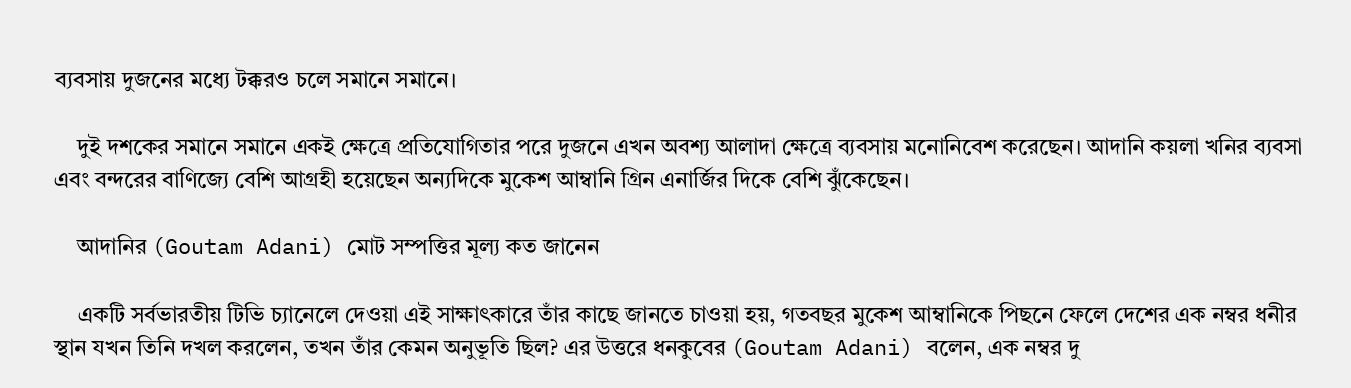ব্যবসায় দুজনের মধ্যে টক্করও চলে সমানে সমানে।

    দুই দশকের সমানে সমানে একই ক্ষেত্রে প্রতিযোগিতার পরে দুজনে এখন অবশ্য আলাদা ক্ষেত্রে ব্যবসায় মনোনিবেশ করেছেন। আদানি কয়লা খনির ব্যবসা এবং বন্দরের বাণিজ্যে বেশি আগ্রহী হয়েছেন অন্যদিকে মুকেশ আম্বানি গ্রিন এনার্জির দিকে বেশি ঝুঁকেছেন।

    আদানির (Goutam Adani) মোট সম্পত্তির মূল্য কত জানেন

    একটি সর্বভারতীয় টিভি চ্যানেলে দেওয়া এই সাক্ষাৎকারে তাঁর কাছে জানতে চাওয়া হয়, গতবছর মুকেশ আম্বানিকে পিছনে ফেলে দেশের এক নম্বর ধনীর স্থান যখন তিনি দখল করলেন, তখন তাঁর কেমন অনুভূতি ছিল? এর উত্তরে ধনকুবের (Goutam Adani) বলেন, এক নম্বর দু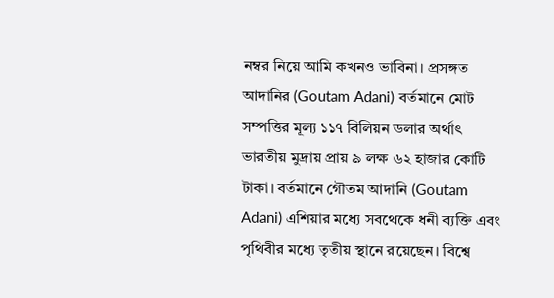নম্বর নিয়ে আমি কখনও ভাবিনা। প্রসঙ্গত আদানির (Goutam Adani) বর্তমানে মোট সম্পত্তির মূল্য ১১৭ বিলিয়ন ডলার অর্থাৎ ভারতীয় মুদ্রায় প্রায় ৯ লক্ষ ৬২ হাজার কোটি টাকা। বর্তমানে গৌতম আদানি (Goutam Adani) এশিয়ার মধ্যে সবথেকে ধনী ব্যক্তি এবং পৃথিবীর মধ্যে তৃতীয় স্থানে রয়েছেন। বিশ্বে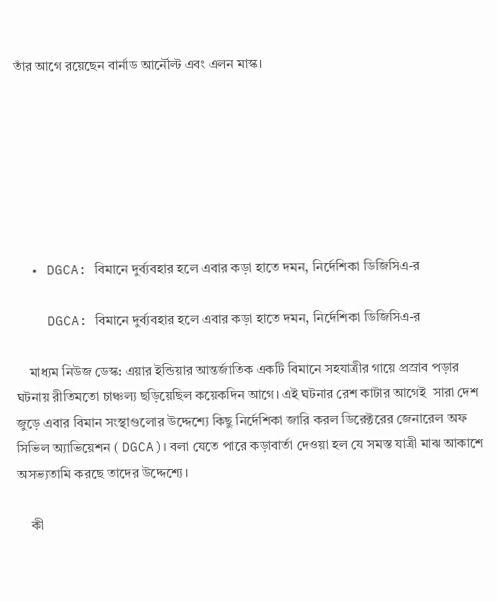তাঁর আগে রয়েছেন বার্নাড আর্নৌল্ট এবং এলন মাস্ক।







  • DGCA: বিমানে দুর্ব্যবহার হলে এবার কড়া হাতে দমন, নির্দেশিকা ডিজিসিএ-র

    DGCA: বিমানে দুর্ব্যবহার হলে এবার কড়া হাতে দমন, নির্দেশিকা ডিজিসিএ-র

    মাধ্যম নিউজ ডেস্ক: এয়ার ইন্ডিয়ার আন্তর্জাতিক একটি বিমানে সহযাত্রীর গায়ে প্রস্রাব পড়ার ঘটনায় রীতিমতো চাঞ্চল্য ছড়িয়েছিল কয়েকদিন আগে। এই ঘটনার রেশ কাটার আগেই  সারা দেশ জুড়ে এবার বিমান সংস্থাগুলোর উদ্দেশ্যে কিছু নির্দেশিকা জারি করল ডিরেক্টরের জেনারেল অফ সিভিল অ্যাভিয়েশন ( DGCA)। বলা যেতে পারে কড়াবার্তা দেওয়া হল যে সমস্ত যাত্রী মাঝ আকাশে  অসভ্যতামি করছে তাদের উদ্দেশ্যে।

    কী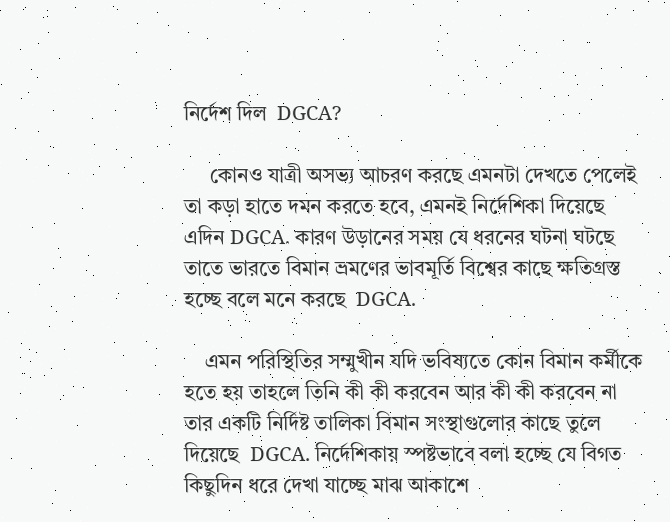নির্দেশ দিল  DGCA?

     কোনও যাত্রী অসভ্য আচরণ করছে এমনটা দেখতে পেলেই তা কড়া হাতে দমন করতে হবে, এমনই নির্দেশিকা দিয়েছে এদিন DGCA. কারণ উড়ানের সময় যে ধরনের ঘটনা ঘটছে তাতে ভারতে বিমান ভ্রমণের ভাবমূর্তি বিশ্বের কাছে ক্ষতিগ্রস্ত হচ্ছে বলে মনে করছে  DGCA.

    এমন পরিস্থিতির সম্মুখীন যদি ভবিষ্যতে কোন বিমান কর্মীকে হতে হয় তাহলে তিনি কী কী করবেন আর কী কী করবেন না তার একটি নির্দিষ্ট তালিকা বিমান সংস্থাগুলোর কাছে তুলে দিয়েছে  DGCA. নির্দেশিকায় স্পষ্টভাবে বলা হচ্ছে যে বিগত কিছুদিন ধরে দেখা যাচ্ছে মাঝ আকাশে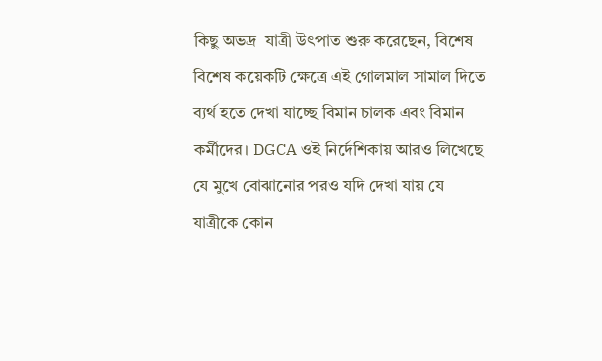কিছু অভদ্র  যাত্রী উৎপাত শুরু করেছেন, বিশেষ বিশেষ কয়েকটি ক্ষেত্রে এই গোলমাল সামাল দিতে ব্যর্থ হতে দেখা যাচ্ছে বিমান চালক এবং বিমান কর্মীদের। DGCA ওই নির্দেশিকায় আরও লিখেছে যে মুখে বোঝানোর পরও যদি দেখা যায় যে যাত্রীকে কোন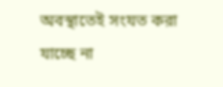অবস্থাতেই সংযত করা যাচ্ছে না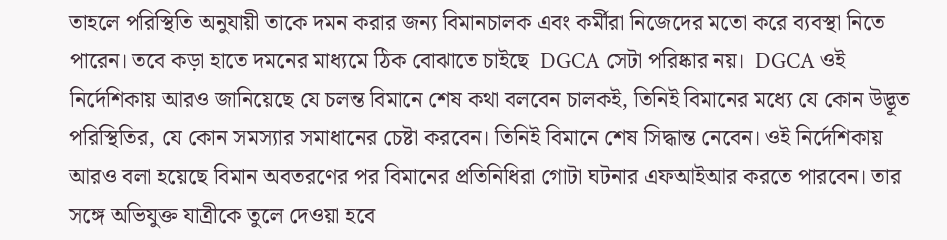তাহলে পরিস্থিতি অনুযায়ী তাকে দমন করার জন্য বিমানচালক এবং কর্মীরা নিজেদের মতো করে ব্যবস্থা নিতে পারেন। তবে কড়া হাতে দমনের মাধ্যমে ঠিক বোঝাতে চাইছে  DGCA সেটা পরিষ্কার নয়।  DGCA ওই নির্দেশিকায় আরও জানিয়েছে যে চলন্ত বিমানে শেষ কথা বলবেন চালকই, তিনিই বিমানের মধ্যে যে কোন উদ্ভূত পরিস্থিতির, যে কোন সমস্যার সমাধানের চেষ্টা করবেন। তিনিই বিমানে শেষ সিদ্ধান্ত নেবেন। ওই নির্দেশিকায় আরও বলা হয়েছে বিমান অবতরণের পর বিমানের প্রতিনিধিরা গোটা ঘটনার এফআইআর করতে পারবেন। তার সঙ্গে অভিযুক্ত যাত্রীকে তুলে দেওয়া হবে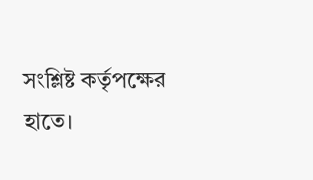সংশ্লিষ্ট কর্তৃপক্ষের হাতে।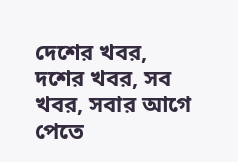দেশের খবর, দশের খবর, সব খবর, সবার আগে পেতে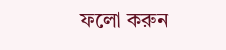ফলো করুন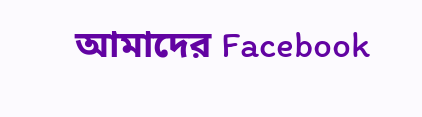আমাদের Facebook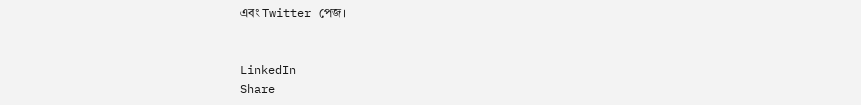এবং Twitter পেজ।


LinkedIn
Share